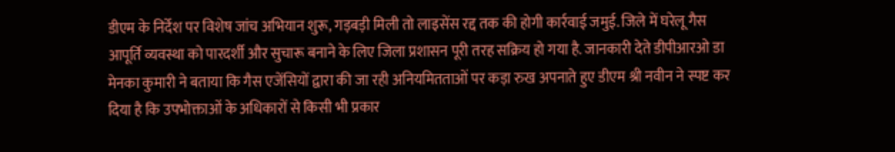डीएम के निर्देश पर विशेष जांच अभियान शुरू, गड़बड़ी मिली तो लाइसेंस रद्द तक की होगी कार्रवाई जमुई. जिले में घरेलू गैस आपूर्ति व्यवस्था को पारदर्शी और सुचारू बनाने के लिए जिला प्रशासन पूरी तरह सक्रिय हो गया है. जानकारी देते डीपीआरओ डा मेनका कुमारी ने बताया कि गैस एजेंसियों द्वारा की जा रही अनियमितताओं पर कड़ा रुख अपनाते हुए डीएम श्री नवीन ने स्पष्ट कर दिया है कि उपभोक्ताओं के अधिकारों से किसी भी प्रकार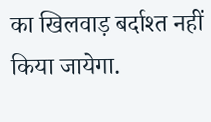का खिलवाड़ बर्दाश्त नहीं किया जायेगा.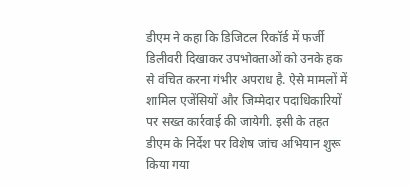डीएम ने कहा कि डिजिटल रिकॉर्ड में फर्जी डिलीवरी दिखाकर उपभोक्ताओं को उनके हक से वंचित करना गंभीर अपराध है. ऐसे मामलों में शामिल एजेंसियों और जिम्मेदार पदाधिकारियों पर सख्त कार्रवाई की जायेगी. इसी के तहत डीएम के निर्देश पर विशेष जांच अभियान शुरू किया गया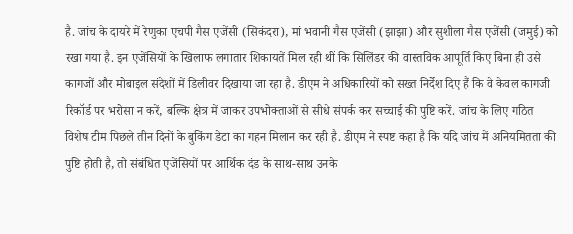है. जांच के दायरे में रेणुका एचपी गैस एजेंसी (सिकंदरा), मां भवानी गैस एजेंसी (झाझा) और सुशीला गैस एजेंसी (जमुई) को रखा गया है. इन एजेंसियों के खिलाफ लगातार शिकायतें मिल रही थीं कि सिलिंडर की वास्तविक आपूर्ति किए बिना ही उसे कागजों और मोबाइल संदेशों में डिलीवर दिखाया जा रहा है. डीएम ने अधिकारियों को सख्त निर्देश दिए हैं कि वे केवल कागजी रिकॉर्ड पर भरोसा न करें, बल्कि क्षेत्र में जाकर उपभोक्ताओं से सीधे संपर्क कर सच्चाई की पुष्टि करें. जांच के लिए गठित विशेष टीम पिछले तीन दिनों के बुकिंग डेटा का गहन मिलान कर रही है. डीएम ने स्पष्ट कहा है कि यदि जांच में अनियमितता की पुष्टि होती है, तो संबंधित एजेंसियों पर आर्थिक दंड के साथ-साथ उनके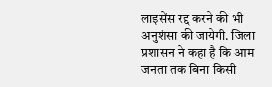लाइसेंस रद्द करने की भी अनुशंसा की जायेगी. जिला प्रशासन ने कहा है कि आम जनता तक बिना किसी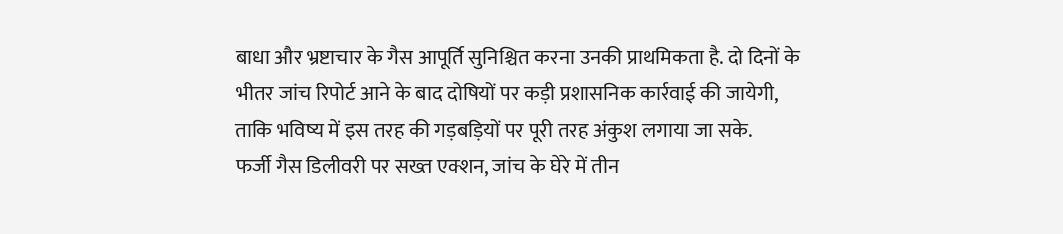बाधा और भ्रष्टाचार के गैस आपूर्ति सुनिश्चित करना उनकी प्राथमिकता है. दो दिनों के भीतर जांच रिपोर्ट आने के बाद दोषियों पर कड़ी प्रशासनिक कार्रवाई की जायेगी, ताकि भविष्य में इस तरह की गड़बड़ियों पर पूरी तरह अंकुश लगाया जा सके.
फर्जी गैस डिलीवरी पर सख्त एक्शन, जांच के घेरे में तीन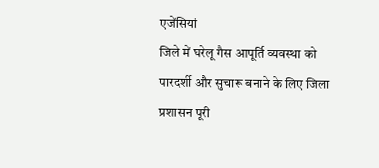एजेंसियां
जिले में घरेलू गैस आपूर्ति व्यवस्था को पारदर्शी और सुचारू बनाने के लिए जिला प्रशासन पूरी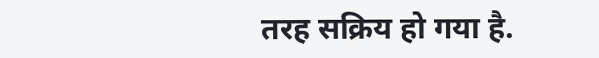तरह सक्रिय हो गया है.